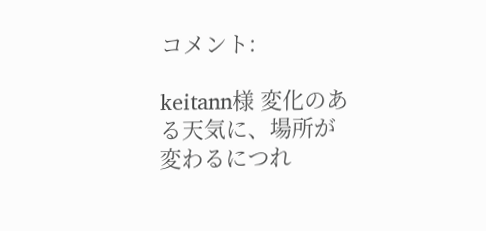コメント:

keitann様 変化のある天気に、場所が変わるにつれ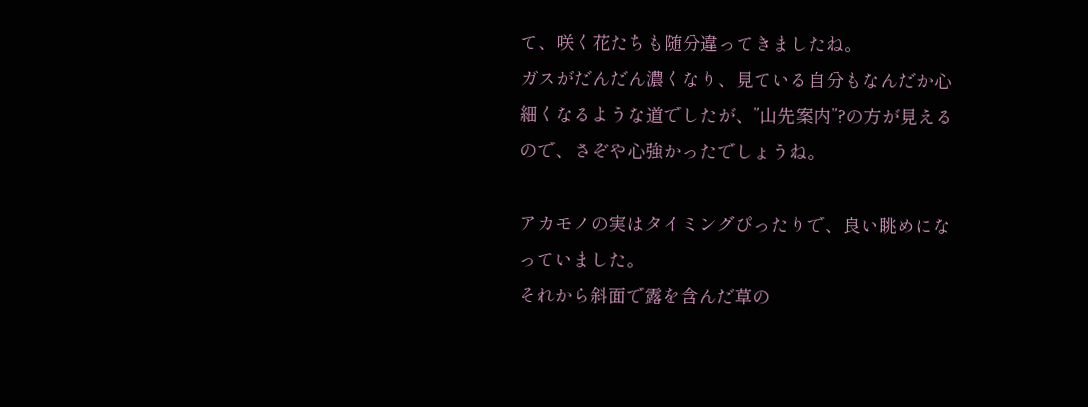て、咲く花たちも随分違ってきましたね。
ガスがだんだん濃くなり、見ている自分もなんだか心細くなるような道でしたが、”山先案内”?の方が見えるので、さぞや心強かったでしょうね。

アカモノの実はタイミングぴったりで、良い眺めになっていました。
それから斜面で露を含んだ草の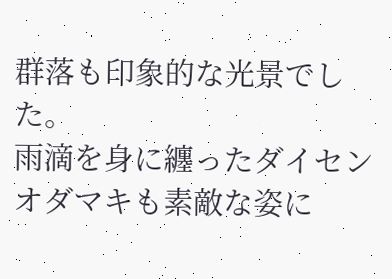群落も印象的な光景でした。
雨滴を身に纏ったダイセンオダマキも素敵な姿に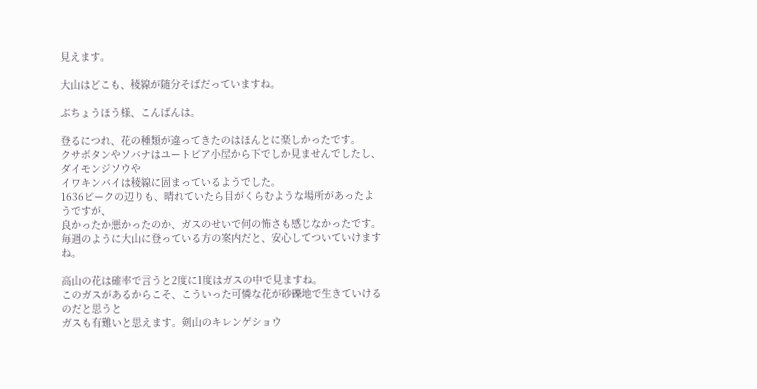見えます。

大山はどこも、稜線が随分そばだっていますね。

ぶちょうほう様、こんばんは。

登るにつれ、花の種類が違ってきたのはほんとに楽しかったです。
クサボタンやソバナはユートピア小屋から下でしか見ませんでしたし、ダイモンジソウや
イワキンバイは稜線に固まっているようでした。
1636ピークの辺りも、晴れていたら目がくらむような場所があったようですが、
良かったか悪かったのか、ガスのせいで何の怖さも感じなかったです。
毎週のように大山に登っている方の案内だと、安心してついていけますね。

高山の花は確率で言うと2度に1度はガスの中で見ますね。
このガスがあるからこそ、こういった可憐な花が砂礫地で生きていけるのだと思うと
ガスも有難いと思えます。剣山のキレンゲショウ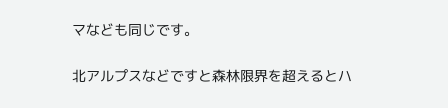マなども同じです。

北アルプスなどですと森林限界を超えるとハ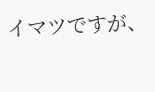イマツですが、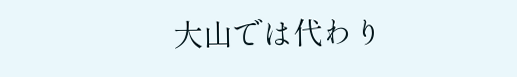大山では代わり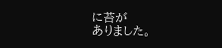に苔が
ありました。